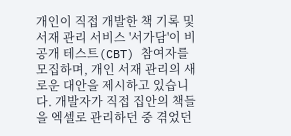개인이 직접 개발한 책 기록 및 서재 관리 서비스 '서가담'이 비공개 테스트(CBT) 참여자를 모집하며, 개인 서재 관리의 새로운 대안을 제시하고 있습니다. 개발자가 직접 집안의 책들을 엑셀로 관리하던 중 겪었던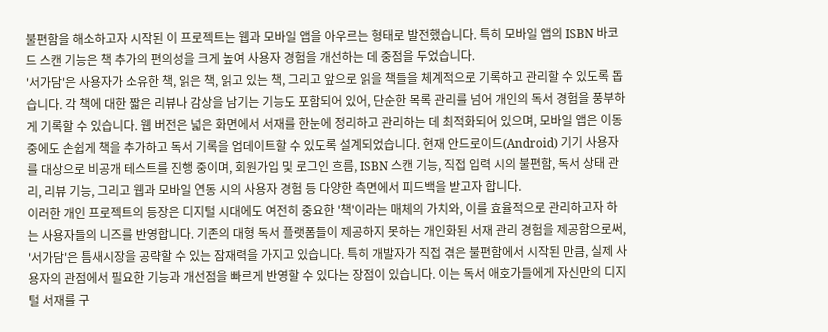불편함을 해소하고자 시작된 이 프로젝트는 웹과 모바일 앱을 아우르는 형태로 발전했습니다. 특히 모바일 앱의 ISBN 바코드 스캔 기능은 책 추가의 편의성을 크게 높여 사용자 경험을 개선하는 데 중점을 두었습니다.
'서가담'은 사용자가 소유한 책, 읽은 책, 읽고 있는 책, 그리고 앞으로 읽을 책들을 체계적으로 기록하고 관리할 수 있도록 돕습니다. 각 책에 대한 짧은 리뷰나 감상을 남기는 기능도 포함되어 있어, 단순한 목록 관리를 넘어 개인의 독서 경험을 풍부하게 기록할 수 있습니다. 웹 버전은 넓은 화면에서 서재를 한눈에 정리하고 관리하는 데 최적화되어 있으며, 모바일 앱은 이동 중에도 손쉽게 책을 추가하고 독서 기록을 업데이트할 수 있도록 설계되었습니다. 현재 안드로이드(Android) 기기 사용자를 대상으로 비공개 테스트를 진행 중이며, 회원가입 및 로그인 흐름, ISBN 스캔 기능, 직접 입력 시의 불편함, 독서 상태 관리, 리뷰 기능, 그리고 웹과 모바일 연동 시의 사용자 경험 등 다양한 측면에서 피드백을 받고자 합니다.
이러한 개인 프로젝트의 등장은 디지털 시대에도 여전히 중요한 '책'이라는 매체의 가치와, 이를 효율적으로 관리하고자 하는 사용자들의 니즈를 반영합니다. 기존의 대형 독서 플랫폼들이 제공하지 못하는 개인화된 서재 관리 경험을 제공함으로써, '서가담'은 틈새시장을 공략할 수 있는 잠재력을 가지고 있습니다. 특히 개발자가 직접 겪은 불편함에서 시작된 만큼, 실제 사용자의 관점에서 필요한 기능과 개선점을 빠르게 반영할 수 있다는 장점이 있습니다. 이는 독서 애호가들에게 자신만의 디지털 서재를 구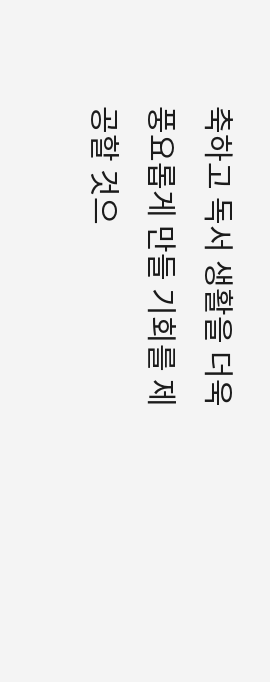축하고 독서 생활을 더욱 풍요롭게 만들 기회를 제공할 것으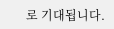로 기대됩니다.